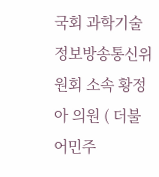국회 과학기술정보방송통신위원회 소속 황정아 의원 ( 더불어민주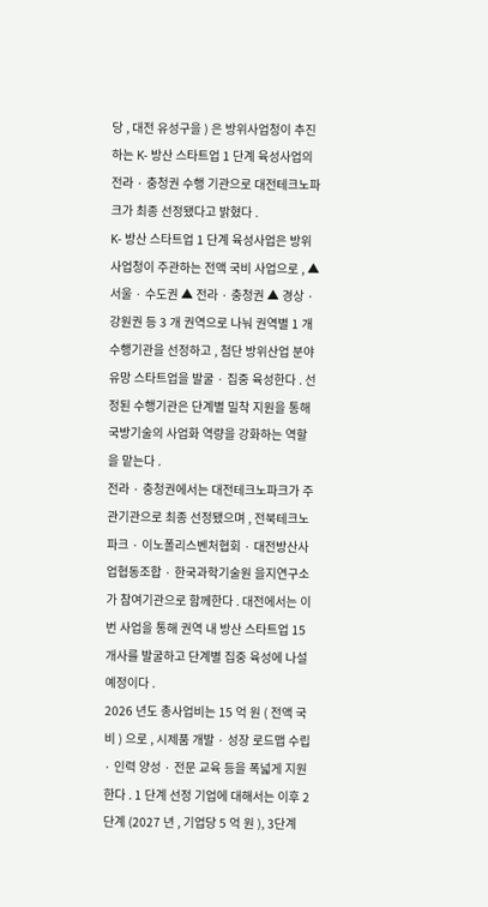당 , 대전 유성구을 ) 은 방위사업청이 추진하는 K- 방산 스타트업 1 단계 육성사업의 전라 · 충청권 수행 기관으로 대전테크노파크가 최종 선정됐다고 밝혔다 .
K- 방산 스타트업 1 단계 육성사업은 방위사업청이 주관하는 전액 국비 사업으로 , ▲ 서울 · 수도권 ▲ 전라 · 충청권 ▲ 경상 · 강원권 등 3 개 권역으로 나눠 권역별 1 개 수행기관을 선정하고 , 첨단 방위산업 분야 유망 스타트업을 발굴 · 집중 육성한다 . 선정된 수행기관은 단계별 밀착 지원을 통해 국방기술의 사업화 역량을 강화하는 역할을 맡는다 .
전라 · 충청권에서는 대전테크노파크가 주관기관으로 최종 선정됐으며 , 전북테크노파크 · 이노폴리스벤처협회 · 대전방산사업협동조합 · 한국과학기술원 을지연구소가 참여기관으로 함께한다 . 대전에서는 이번 사업을 통해 권역 내 방산 스타트업 15 개사를 발굴하고 단계별 집중 육성에 나설 예정이다 .
2026 년도 총사업비는 15 억 원 ( 전액 국비 ) 으로 , 시제품 개발 · 성장 로드맵 수립 · 인력 양성 · 전문 교육 등을 폭넓게 지원한다 . 1 단계 선정 기업에 대해서는 이후 2 단계 (2027 년 , 기업당 5 억 원 ), 3단계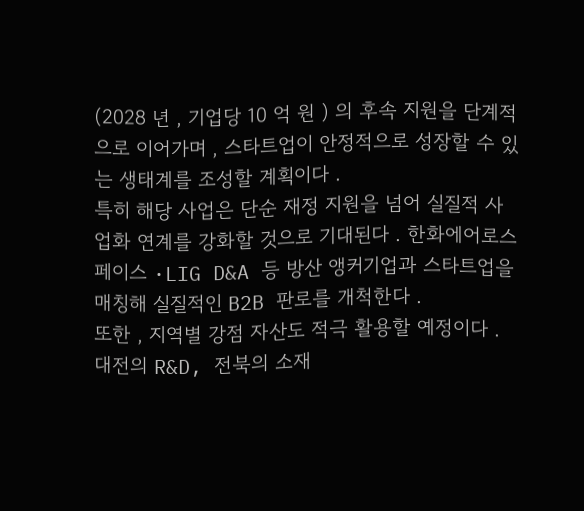(2028 년 , 기업당 10 억 원 ) 의 후속 지원을 단계적으로 이어가며 , 스타트업이 안정적으로 성장할 수 있는 생태계를 조성할 계획이다 .
특히 해당 사업은 단순 재정 지원을 넘어 실질적 사업화 연계를 강화할 것으로 기대된다 . 한화에어로스페이스 ·LIG D&A 등 방산 앵커기업과 스타트업을 매칭해 실질적인 B2B 판로를 개척한다 .
또한 , 지역별 강점 자산도 적극 활용할 예정이다 . 대전의 R&D, 전북의 소재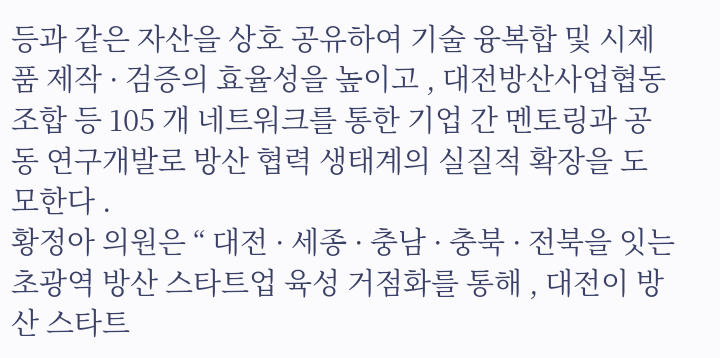등과 같은 자산을 상호 공유하여 기술 융복합 및 시제품 제작 · 검증의 효율성을 높이고 , 대전방산사업협동조합 등 105 개 네트워크를 통한 기업 간 멘토링과 공동 연구개발로 방산 협력 생태계의 실질적 확장을 도모한다 .
황정아 의원은 “ 대전 · 세종 · 충남 · 충북 · 전북을 잇는 초광역 방산 스타트업 육성 거점화를 통해 , 대전이 방산 스타트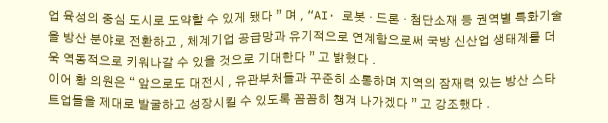업 육성의 중심 도시로 도약할 수 있게 됐다 ” 며 , “AI· 로봇 · 드론 · 첨단소재 등 권역별 특화기술을 방산 분야로 전환하고 , 체계기업 공급망과 유기적으로 연계함으로써 국방 신산업 생태계를 더욱 역동적으로 키워나갈 수 있을 것으로 기대한다 ” 고 밝혔다 .
이어 황 의원은 “ 앞으로도 대전시 , 유관부처들과 꾸준히 소통하며 지역의 잠재력 있는 방산 스타트업들을 제대로 발굴하고 성장시킬 수 있도록 꼼꼼히 챙겨 나가겠다 ” 고 강조했다 .